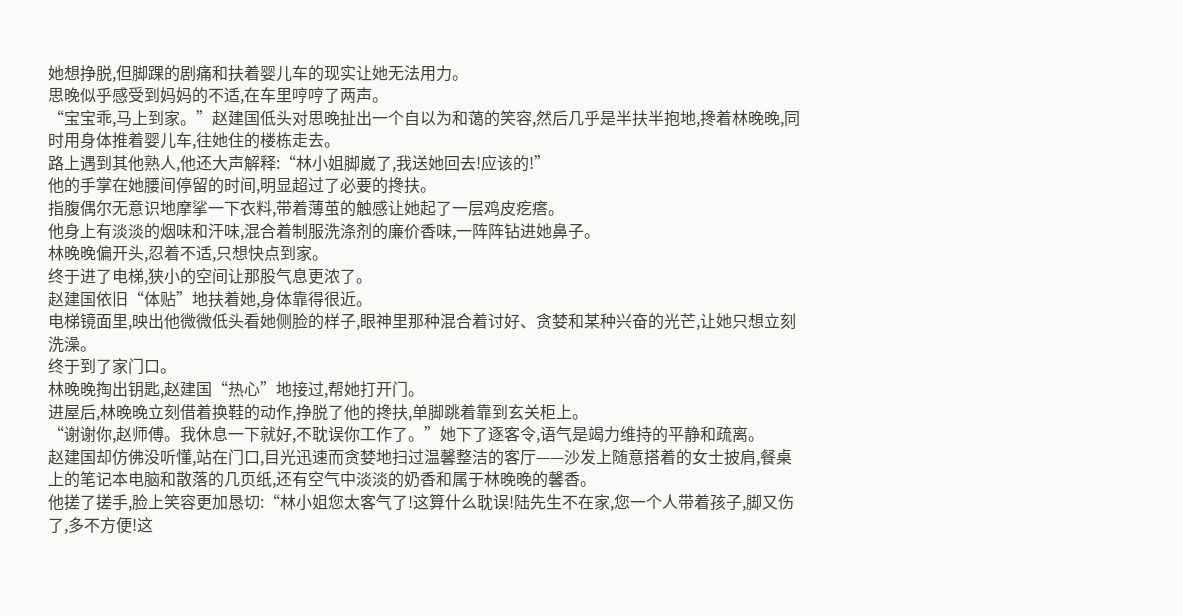她想挣脱,但脚踝的剧痛和扶着婴儿车的现实让她无法用力。
思晚似乎感受到妈妈的不适,在车里哼哼了两声。
“宝宝乖,马上到家。”赵建国低头对思晚扯出一个自以为和蔼的笑容,然后几乎是半扶半抱地,搀着林晚晚,同时用身体推着婴儿车,往她住的楼栋走去。
路上遇到其他熟人,他还大声解释:“林小姐脚崴了,我送她回去!应该的!”
他的手掌在她腰间停留的时间,明显超过了必要的搀扶。
指腹偶尔无意识地摩挲一下衣料,带着薄茧的触感让她起了一层鸡皮疙瘩。
他身上有淡淡的烟味和汗味,混合着制服洗涤剂的廉价香味,一阵阵钻进她鼻子。
林晚晚偏开头,忍着不适,只想快点到家。
终于进了电梯,狭小的空间让那股气息更浓了。
赵建国依旧“体贴”地扶着她,身体靠得很近。
电梯镜面里,映出他微微低头看她侧脸的样子,眼神里那种混合着讨好、贪婪和某种兴奋的光芒,让她只想立刻洗澡。
终于到了家门口。
林晚晚掏出钥匙,赵建国“热心”地接过,帮她打开门。
进屋后,林晚晚立刻借着换鞋的动作,挣脱了他的搀扶,单脚跳着靠到玄关柜上。
“谢谢你,赵师傅。我休息一下就好,不耽误你工作了。”她下了逐客令,语气是竭力维持的平静和疏离。
赵建国却仿佛没听懂,站在门口,目光迅速而贪婪地扫过温馨整洁的客厅——沙发上随意搭着的女士披肩,餐桌上的笔记本电脑和散落的几页纸,还有空气中淡淡的奶香和属于林晚晚的馨香。
他搓了搓手,脸上笑容更加恳切:“林小姐您太客气了!这算什么耽误!陆先生不在家,您一个人带着孩子,脚又伤了,多不方便!这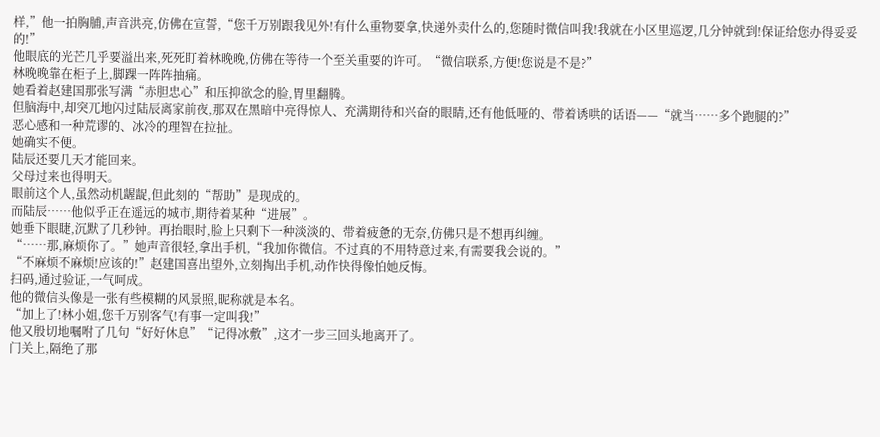样,”他一拍胸脯,声音洪亮,仿佛在宣誓,“您千万别跟我见外!有什么重物要拿,快递外卖什么的,您随时微信叫我!我就在小区里巡逻,几分钟就到!保证给您办得妥妥的!”
他眼底的光芒几乎要溢出来,死死盯着林晚晚,仿佛在等待一个至关重要的许可。“微信联系,方便!您说是不是?”
林晚晚靠在柜子上,脚踝一阵阵抽痛。
她看着赵建国那张写满“赤胆忠心”和压抑欲念的脸,胃里翻腾。
但脑海中,却突兀地闪过陆辰离家前夜,那双在黑暗中亮得惊人、充满期待和兴奋的眼睛,还有他低哑的、带着诱哄的话语——“就当……多个跑腿的?”
恶心感和一种荒谬的、冰冷的理智在拉扯。
她确实不便。
陆辰还要几天才能回来。
父母过来也得明天。
眼前这个人,虽然动机龌龊,但此刻的“帮助”是现成的。
而陆辰……他似乎正在遥远的城市,期待着某种“进展”。
她垂下眼睫,沉默了几秒钟。再抬眼时,脸上只剩下一种淡淡的、带着疲惫的无奈,仿佛只是不想再纠缠。
“……那,麻烦你了。”她声音很轻,拿出手机,“我加你微信。不过真的不用特意过来,有需要我会说的。”
“不麻烦不麻烦!应该的!”赵建国喜出望外,立刻掏出手机,动作快得像怕她反悔。
扫码,通过验证,一气呵成。
他的微信头像是一张有些模糊的风景照,昵称就是本名。
“加上了!林小姐,您千万别客气!有事一定叫我!”
他又殷切地嘱咐了几句“好好休息”“记得冰敷”,这才一步三回头地离开了。
门关上,隔绝了那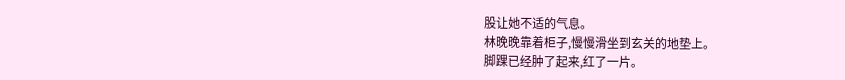股让她不适的气息。
林晚晚靠着柜子,慢慢滑坐到玄关的地垫上。
脚踝已经肿了起来,红了一片。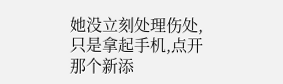她没立刻处理伤处,只是拿起手机,点开那个新添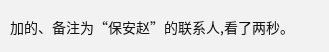加的、备注为“保安赵”的联系人,看了两秒。